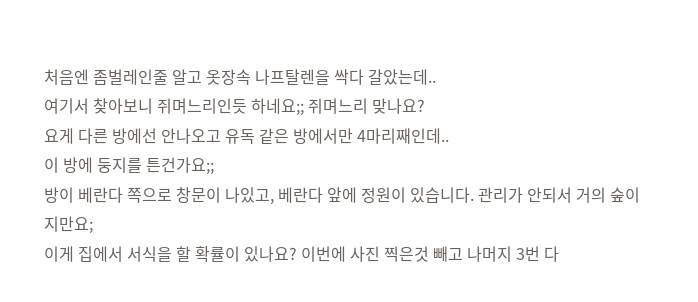처음엔 좀벌레인줄 알고 옷장속 나프탈렌을 싹다 갈았는데..
여기서 찾아보니 쥐며느리인듯 하네요;; 쥐며느리 맞나요?
요게 다른 방에선 안나오고 유독 같은 방에서만 4마리째인데..
이 방에 둥지를 튼건가요;;
방이 베란다 쪽으로 창문이 나있고, 베란다 앞에 정원이 있습니다. 관리가 안되서 거의 숲이지만요;
이게 집에서 서식을 할 확률이 있나요? 이번에 사진 찍은것 빼고 나머지 3번 다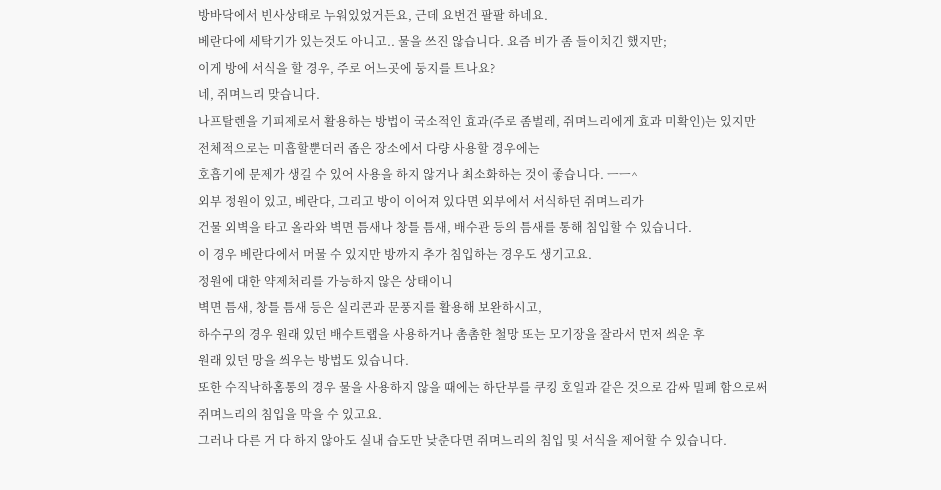방바닥에서 빈사상태로 누워있었거든요, 근데 요번건 팔팔 하네요.
베란다에 세탁기가 있는것도 아니고.. 물을 쓰진 않습니다. 요즘 비가 좀 들이치긴 했지만;
이게 방에 서식을 할 경우, 주로 어느곳에 둥지를 트나요?
네, 쥐며느리 맞습니다.
나프탈렌을 기피제로서 활용하는 방법이 국소적인 효과(주로 좀벌레, 쥐며느리에게 효과 미확인)는 있지만
전체적으로는 미흡할뿐더러 좁은 장소에서 다량 사용할 경우에는
호흡기에 문제가 생길 수 있어 사용을 하지 않거나 최소화하는 것이 좋습니다. ㅡㅡ^
외부 정원이 있고, 베란다, 그리고 방이 이어져 있다면 외부에서 서식하던 쥐며느리가
건물 외벽을 타고 올라와 벽면 틈새나 창틀 틈새, 배수관 등의 틈새를 통해 침입할 수 있습니다.
이 경우 베란다에서 머물 수 있지만 방까지 추가 침입하는 경우도 생기고요.
정원에 대한 약제처리를 가능하지 않은 상태이니
벽면 틈새, 창틀 틈새 등은 실리콘과 문풍지를 활용해 보완하시고,
하수구의 경우 원래 있던 배수트랩을 사용하거나 촘촘한 철망 또는 모기장을 잘라서 먼저 씌운 후
원래 있던 망을 씌우는 방법도 있습니다.
또한 수직낙하홈통의 경우 물을 사용하지 않을 때에는 하단부를 쿠킹 호일과 같은 것으로 감싸 밀폐 함으로써
쥐며느리의 침입을 막을 수 있고요.
그러나 다른 거 다 하지 않아도 실내 습도만 낮춘다면 쥐며느리의 침입 및 서식을 제어할 수 있습니다.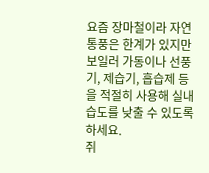요즘 장마철이라 자연 통풍은 한계가 있지만
보일러 가동이나 선풍기, 제습기, 흡습제 등을 적절히 사용해 실내 습도를 낮출 수 있도록 하세요.
쥐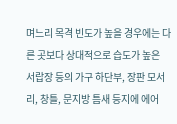며느리 목격 빈도가 높을 경우에는 다른 곳보다 상대적으로 습도가 높은
서랍장 등의 가구 하단부, 장판 모서리, 창틀, 문지방 틈새 등지에 에어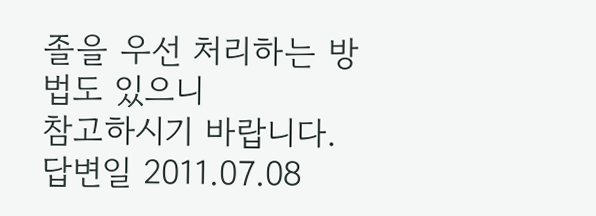졸을 우선 처리하는 방법도 있으니
참고하시기 바랍니다.
답변일 2011.07.08